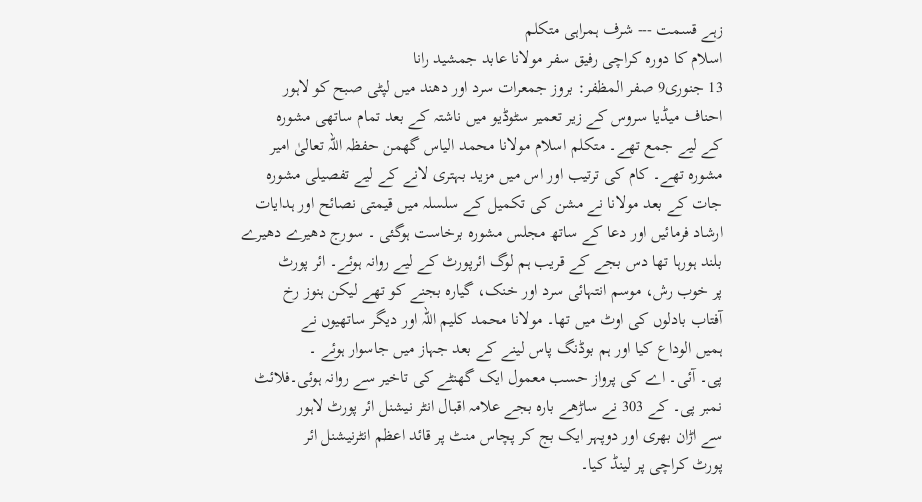زہے قسمت --- شرف ہمراہی متکلم
اسلام کا دورہ کراچی رفیق سفر مولانا عابد جمشید رانا
13 جنوری9 صفر المظفر: بروز جمعرات سرد اور دھند میں لپٹی صبح کو لاہور
احناف میڈیا سروس کے زیر تعمیر سٹوڈیو میں ناشتہ کے بعد تمام ساتھی مشورہ
کے لیے جمع تھے۔ متکلم اسلام مولانا محمد الیاس گھمن حفظہ اللہ تعالیٰ امیر
مشورہ تھے۔ کام کی ترتیب اور اس میں مزید بہتری لانے کے لیے تفصیلی مشورہ
جات کے بعد مولانا نے مشن کی تکمیل کے سلسلہ میں قیمتی نصائح اور ہدایات
ارشاد فرمائیں اور دعا کے ساتھ مجلس مشورہ برخاست ہوگئی ۔ سورج دھیرے دھیرے
بلند ہورہا تھا دس بجے کے قریب ہم لوگ ائرپورٹ کے لیے روانہ ہوئے۔ ائر پورٹ
پر خوب رش، موسم انتہائی سرد اور خنک، گیارہ بجنے کو تھے لیکن ہنوز رخ
آفتاب بادلوں کی اوٹ میں تھا۔ مولانا محمد کلیم اللہ اور دیگر ساتھیوں نے
ہمیں الوداع کیا اور ہم بوڈنگ پاس لینے کے بعد جہاز میں جاسوار ہوئے ۔
پی۔ آئی۔ اے کی پرواز حسب معمول ایک گھنٹے کی تاخیر سے روانہ ہوئی۔فلائٹ
نمبر پی۔ کے 303 نے ساڑھے بارہ بجے علامہ اقبال انٹر نیشنل ائر پورٹ لاہور
سے اڑان بھری اور دوپہر ایک بج کر پچاس منٹ پر قائد اعظم انٹرنیشنل ائر
پورٹ کراچی پر لینڈ کیا۔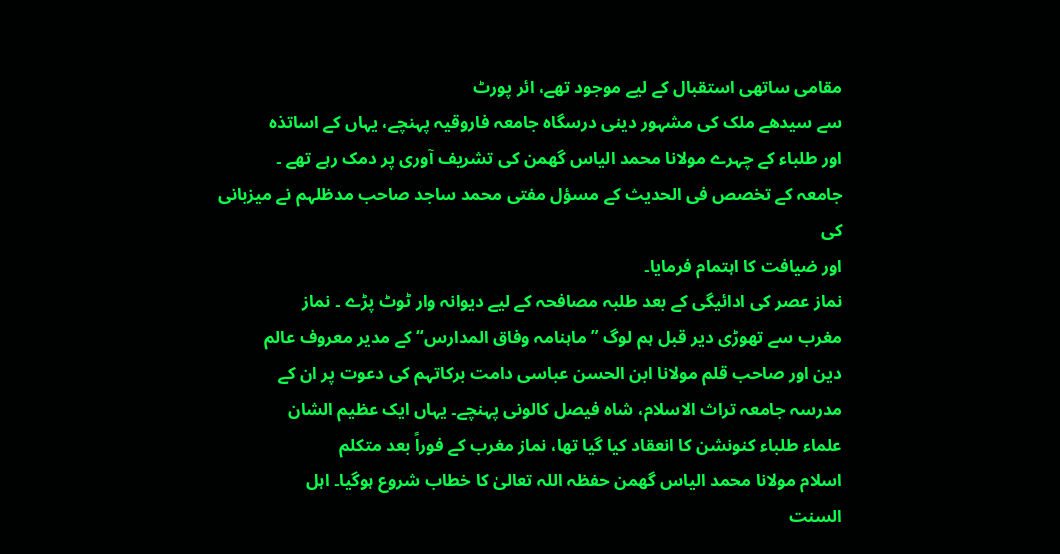مقامی ساتھی استقبال کے لیے موجود تھے، ائر پورٹ
سے سیدھے ملک کی مشہور دینی درسگاہ جامعہ فاروقیہ پہنچے، یہاں کے اساتذہ
اور طلباء کے چہرے مولانا محمد الیاس گھمن کی تشریف آوری پر دمک رہے تھے ۔
جامعہ کے تخصص فی الحدیث کے مسؤل مفتی محمد ساجد صاحب مدظلہم نے میزبانی کی
اور ضیافت کا اہتمام فرمایا۔
نماز عصر کی ادائیگی کے بعد طلبہ مصافحہ کے لیے دیوانہ وار ٹوٹ پڑے ۔ نماز
مغرب سے تھوڑی دیر قبل ہم لوگ ”ماہنامہ وفاق المدارس“ کے مدیر معروف عالم
دین اور صاحب قلم مولانا ابن الحسن عباسی دامت برکاتہم کی دعوت پر ان کے
مدرسہ جامعہ تراث الاسلام، شاہ فیصل کالونی پہنچے۔ یہاں ایک عظیم الشان
علماء طلباء کنونشن کا انعقاد کیا گیا تھا، نماز مغرب کے فوراً بعد متکلم
اسلام مولانا محمد الیاس گھمن حفظہ اللہ تعالیٰ کا خطاب شروع ہوگیا۔ اہل
السنت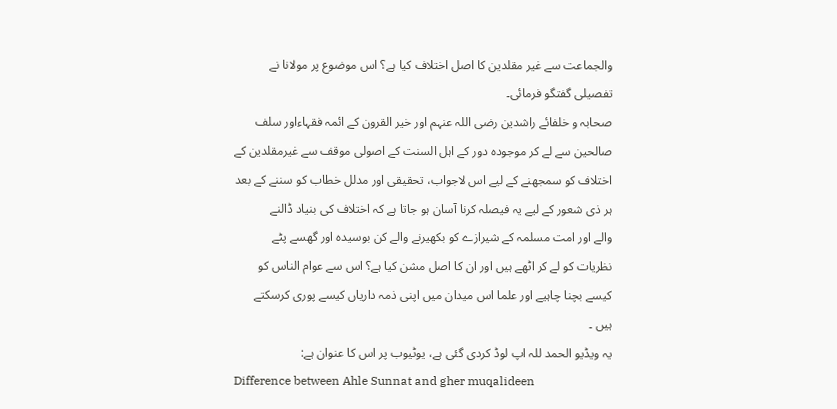والجماعت سے غیر مقلدین کا اصل اختلاف کیا ہے؟ اس موضوع پر مولانا نے
تفصیلی گفتگو فرمائی۔
صحابہ و خلفائے راشدین رضی اللہ عنہم اور خیر القرون کے ائمہ فقہاءاور سلف
صالحین سے لے کر موجودہ دور کے اہل السنت کے اصولی موقف سے غیرمقلدین کے
اختلاف کو سمجھنے کے لیے اس لاجواب، تحقیقی اور مدلل خطاب کو سننے کے بعد
ہر ذی شعور کے لیے یہ فیصلہ کرنا آسان ہو جاتا ہے کہ اختلاف کی بنیاد ڈالنے
والے اور امت مسلمہ کے شیرازے کو بکھیرنے والے کن بوسیدہ اور گھسے پٹے
نظریات کو لے کر اٹھے ہیں اور ان کا اصل مشن کیا ہے؟ اس سے عوام الناس کو
کیسے بچنا چاہیے اور علما اس میدان میں اپنی ذمہ داریاں کیسے پوری کرسکتے
ہیں ۔
یہ ویڈیو الحمد للہ اپ لوڈ کردی گئی ہے، یوٹیوب پر اس کا عنوان ہے:
Difference between Ahle Sunnat and gher muqalideen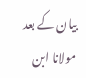بیان کے بعد مولانا ابن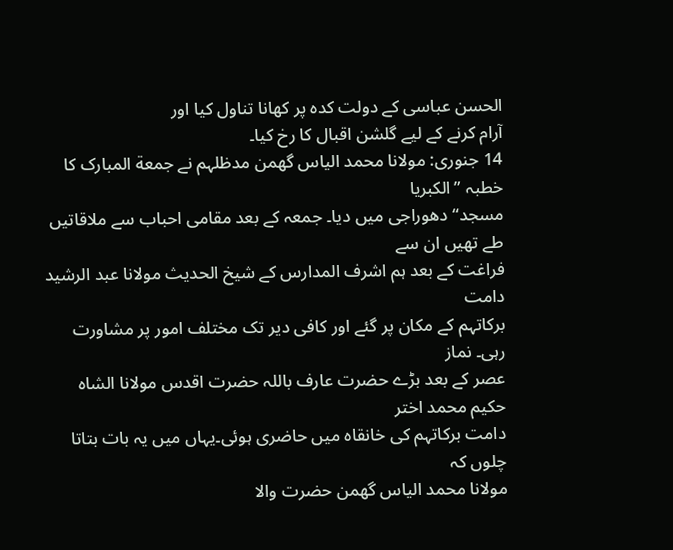الحسن عباسی کے دولت کدہ پر کھانا تناول کیا اور
آرام کرنے کے لیے گلشن اقبال کا رخ کیا۔
14 جنوری: مولانا محمد الیاس گھمن مدظلہم نے جمعة المبارک کا خطبہ ”الکبریا
مسجد“ دھوراجی میں دیا۔ جمعہ کے بعد مقامی احباب سے ملاقاتیں طے تھیں ان سے
فراغت کے بعد ہم اشرف المدارس کے شیخ الحدیث مولانا عبد الرشید دامت
برکاتہم کے مکان پر گئے اور کافی دیر تک مختلف امور پر مشاورت رہی۔ نماز
عصر کے بعد بڑے حضرت عارف باللہ حضرت اقدس مولانا الشاہ حکیم محمد اختر
دامت برکاتہم کی خانقاہ میں حاضری ہوئی۔یہاں میں یہ بات بتاتا چلوں کہ
مولانا محمد الیاس گھمن حضرت والا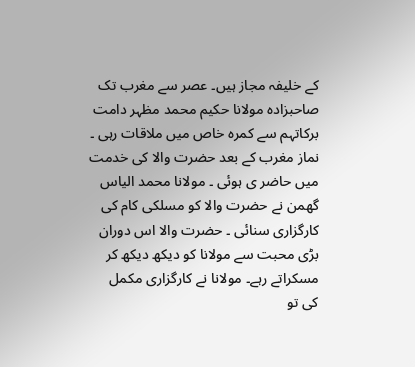کے خلیفہ مجاز ہیں۔ عصر سے مغرب تک
صاحبزادہ مولانا حکیم محمد مظہر دامت برکاتہم سے کمرہ خاص میں ملاقات رہی ۔
نماز مغرب کے بعد حضرت والا کی خدمت میں حاضر ی ہوئی ۔ مولانا محمد الیاس
گھمن نے حضرت والا کو مسلکی کام کی کارگزاری سنائی ۔ حضرت والا اس دوران
بڑی محبت سے مولانا کو دیکھ دیکھ کر مسکراتے رہے۔ مولانا نے کارگزاری مکمل
کی تو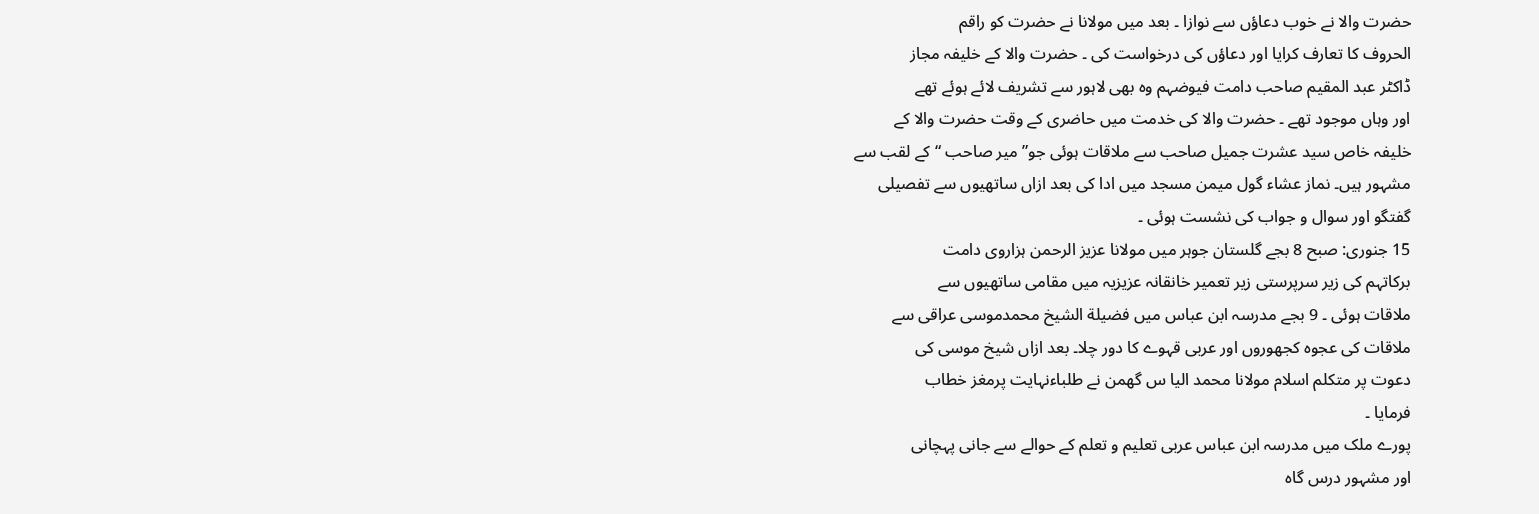حضرت والا نے خوب دعاؤں سے نوازا ۔ بعد میں مولانا نے حضرت کو راقم
الحروف کا تعارف کرایا اور دعاؤں کی درخواست کی ۔ حضرت والا کے خلیفہ مجاز
ڈاکٹر عبد المقیم صاحب دامت فیوضہم وہ بھی لاہور سے تشریف لائے ہوئے تھے
اور وہاں موجود تھے ۔ حضرت والا کی خدمت میں حاضری کے وقت حضرت والا کے
خلیفہ خاص سید عشرت جمیل صاحب سے ملاقات ہوئی جو” میر صاحب “کے لقب سے
مشہور ہیں۔ نماز عشاء گول میمن مسجد میں ادا کی بعد ازاں ساتھیوں سے تفصیلی
گفتگو اور سوال و جواب کی نشست ہوئی ۔
15 جنوری: صبح 8 بجے گلستان جوہر میں مولانا عزیز الرحمن ہزاروی دامت
برکاتہم کی زیر سرپرستی زیر تعمیر خانقانہ عزیزیہ میں مقامی ساتھیوں سے
ملاقات ہوئی ۔ 9 بجے مدرسہ ابن عباس میں فضیلة الشیخ محمدموسی عراقی سے
ملاقات کی عجوہ کجھوروں اور عربی قہوے کا دور چلا۔ بعد ازاں شیخ موسی کی
دعوت پر متکلم اسلام مولانا محمد الیا س گھمن نے طلباءنہایت پرمغز خطاب
فرمایا ۔
پورے ملک میں مدرسہ ابن عباس عربی تعلیم و تعلم کے حوالے سے جانی پہچانی
اور مشہور درس گاہ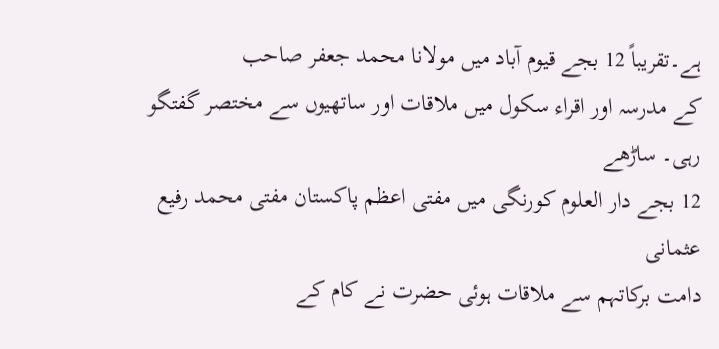ہے۔تقریباً 12 بجے قیوم آباد میں مولانا محمد جعفر صاحب
کے مدرسہ اور اقراء سکول میں ملاقات اور ساتھیوں سے مختصر گفتگو رہی۔ ساڑھے
12 بجے دار العلوم کورنگی میں مفتی اعظم پاکستان مفتی محمد رفیع عثمانی
دامت برکاتہم سے ملاقات ہوئی حضرت نے کام کے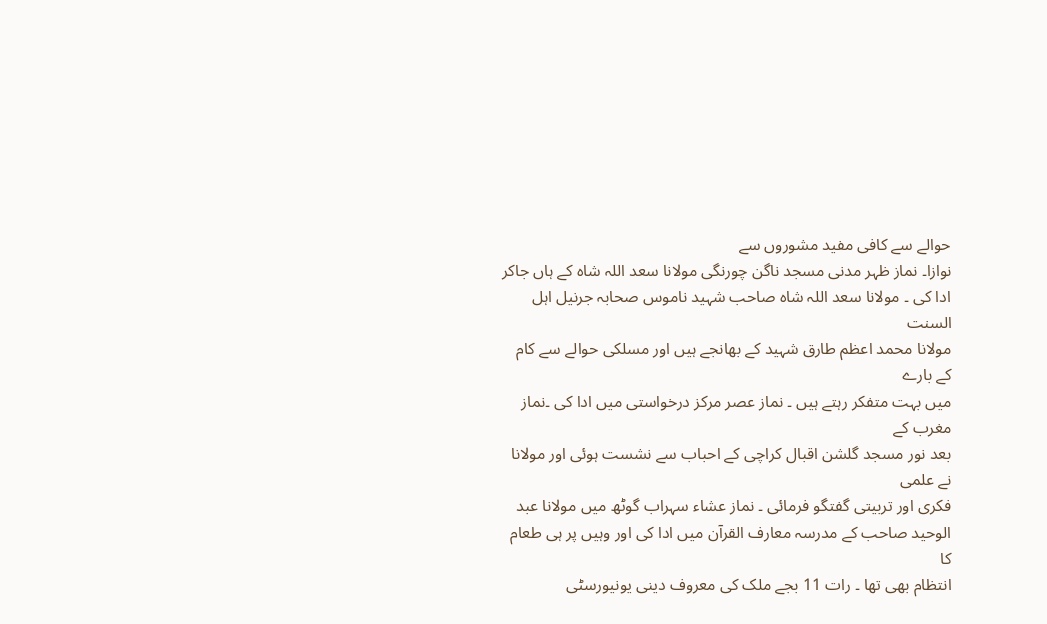حوالے سے کافی مفید مشوروں سے
نوازا۔ نماز ظہر مدنی مسجد ناگن چورنگی مولانا سعد اللہ شاہ کے ہاں جاکر
ادا کی ۔ مولانا سعد اللہ شاہ صاحب شہید ناموس صحابہ جرنیل اہل السنت
مولانا محمد اعظم طارق شہید کے بھانجے ہیں اور مسلکی حوالے سے کام کے بارے
میں بہت متفکر رہتے ہیں ۔ نماز عصر مرکز درخواستی میں ادا کی ۔نماز مغرب کے
بعد نور مسجد گلشن اقبال کراچی کے احباب سے نشست ہوئی اور مولانا نے علمی
فکری اور تربیتی گفتگو فرمائی ۔ نماز عشاء سہراب گوٹھ میں مولانا عبد
الوحید صاحب کے مدرسہ معارف القرآن میں ادا کی اور وہیں پر ہی طعام کا
انتظام بھی تھا ۔ رات 11 بجے ملک کی معروف دینی یونیورسٹی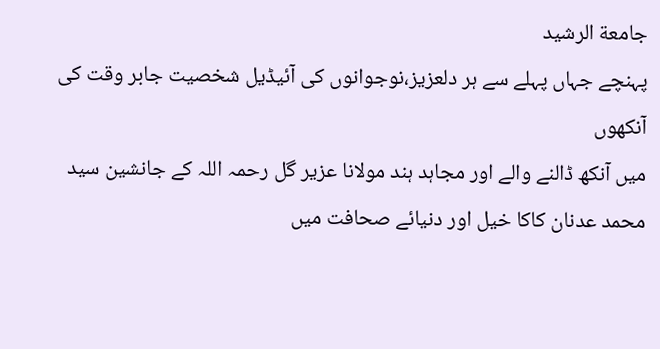جامعة الرشید
پہنچے جہاں پہلے سے ہر دلعزیز،نوجوانوں کی آئیڈیل شخصیت جابر وقت کی آنکھوں
میں آنکھ ڈالنے والے اور مجاہد ہند مولانا عزیر گل رحمہ اللہ کے جانشین سید
محمد عدنان کاکا خیل اور دنیائے صحافت میں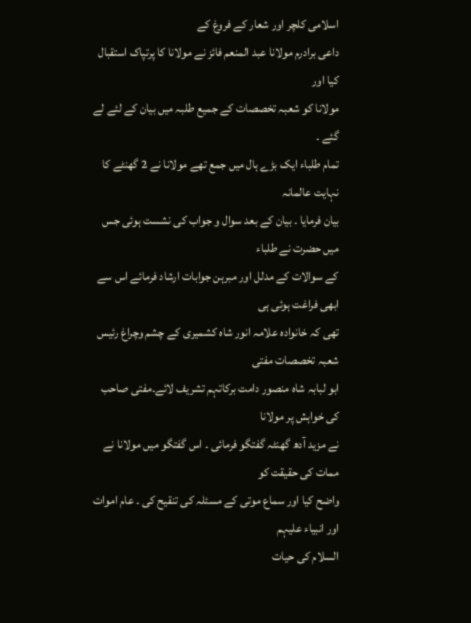اسلامی کلچر اور شعار کے فروغ کے
داعی برادرم مولانا عبد المنعم فائز نے مولانا کا پرتپاک استقبال کیا اور
مولانا کو شعبہ تخصصات کے جمیع طلبہ میں بیان کے لئے لے گئے ۔
تمام طلباء ایک بڑے ہال میں جمع تھے مولانا نے 2 گھنٹے کا نہایت عالمانہ
بیان فرمایا ۔ بیان کے بعد سوال و جواب کی نشست ہوئی جس میں حضرت نے طلباء
کے سوالات کے مدلل اور مبرہن جوابات ارشاد فرمائے اس سے ابھی فراغت ہوئی ہی
تھی کہ خانوادہ علامہ انور شاہ کشمیری کے چشم وچراغ رئیس شعبہ تخصصات مفتی
ابو لبابہ شاہ منصور دامت برکاتہم تشریف لائے۔مفتی صاحب کی خواہش پر مولانا
نے مزید آدھ گھنٹہ گفتگو فرمائی ۔ اس گفتگو میں مولانا نے ممات کی حقیقت کو
واضح کیا اور سماع موتی کے مسئلہ کی تنقیح کی ۔ عام اموات اور انبیاء علیہم
السلام کی حیات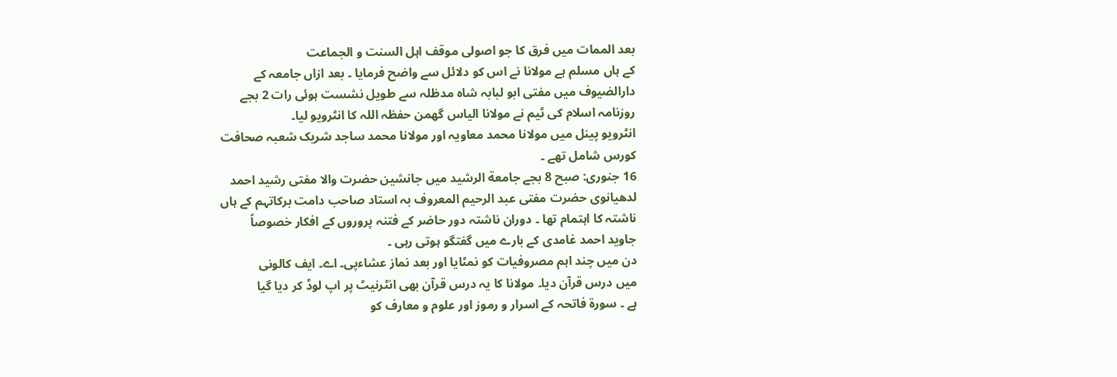بعد الممات میں فرق کا جو اصولی موقف اہل السنت و الجماعت
کے ہاں مسلم ہے مولانا نے اس کو دلائل سے واضح فرمایا ۔ بعد ازاں جامعہ کے
دارالضیوف میں مفتی ابو لبابہ شاہ مدظلہ سے طویل نشست ہوئی رات 2 بجے
روزنامہ اسلام کی ٹیم نے مولانا الیاس گھمن حفظہ اللہ کا انٹرویو لیا۔
انٹرویو پینل میں مولانا محمد معاویہ اور مولانا محمد ساجد شریک شعبہ صحافت
کورس شامل تھے ۔
16 جنوری: صبح 8 بجے جامعة الرشید میں جانشین حضرت والا مفتی رشید احمد
لدھیانوی حضرت مفتی عبد الرحیم المعروف بہ استاد صاحب دامت برکاتہم کے ہاں
ناشتہ کا اہتمام تھا ۔ دوران ناشتہ دور حاضر کے فتنہ پروروں کے افکار خصوصاً
جاوید احمد غامدی کے بارے میں گفتگو ہوتی رہی ۔
دن میں چند اہم مصروفیات کو نمٹایا اور بعد نماز عشاءپی۔ اے۔ ایف کالونی
میں درس قرآن دیا۔ مولانا کا یہ درس قرآن بھی انٹرنیٹ پر اپ لوڈ کر دیا گیا
ہے ۔ سورة فاتحہ کے اسرار و رموز اور علوم و معارف کو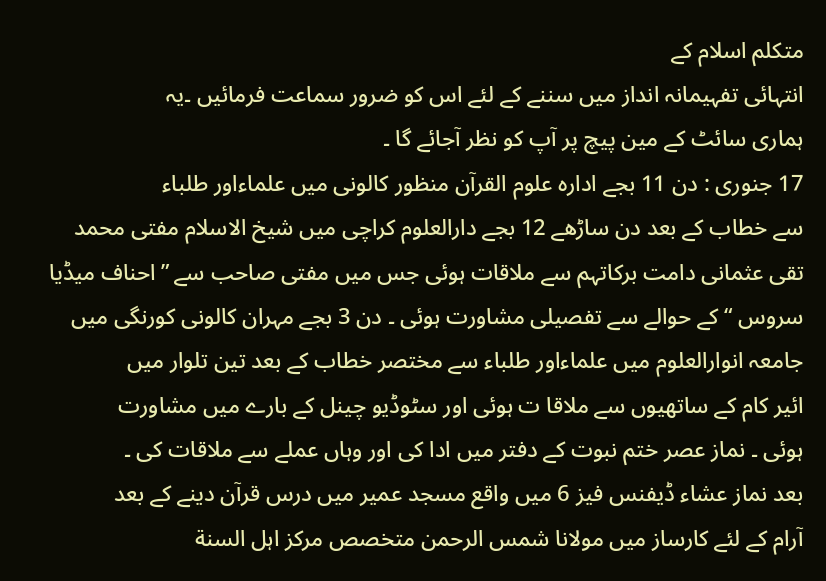متکلم اسلام کے
انتہائی تفہیمانہ انداز میں سننے کے لئے اس کو ضرور سماعت فرمائیں ۔یہ
ہماری سائٹ کے مین پیچ پر آپ کو نظر آجائے گا ۔
17 جنوری : دن 11 بجے ادارہ علوم القرآن منظور کالونی میں علماءاور طلباء
سے خطاب کے بعد دن ساڑھے 12 بجے دارالعلوم کراچی میں شیخ الاسلام مفتی محمد
تقی عثمانی دامت برکاتہم سے ملاقات ہوئی جس میں مفتی صاحب سے ”احناف میڈیا
سروس “کے حوالے سے تفصیلی مشاورت ہوئی ۔ دن 3 بجے مہران کالونی کورنگی میں
جامعہ انوارالعلوم میں علماءاور طلباء سے مختصر خطاب کے بعد تین تلوار میں
ائیر کام کے ساتھیوں سے ملاقا ت ہوئی اور سٹوڈیو چینل کے بارے میں مشاورت
ہوئی ۔ نماز عصر ختم نبوت کے دفتر میں ادا کی اور وہاں عملے سے ملاقات کی ۔
بعد نماز عشاء ڈیفنس فیز 6 میں واقع مسجد عمیر میں درس قرآن دینے کے بعد
آرام کے لئے کارساز میں مولانا شمس الرحمن متخصص مرکز اہل السنة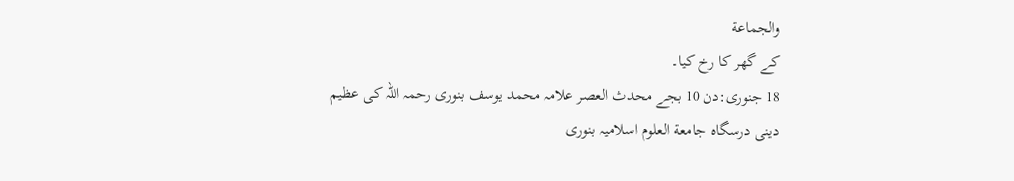والجماعة
کے گھر کا رخ کیا۔
18 جنوری:دن 10 بجے محدث العصر علامہ محمد یوسف بنوری رحمہ اللہ کی عظیم
دینی درسگاہ جامعة العلوم اسلامیہ بنوری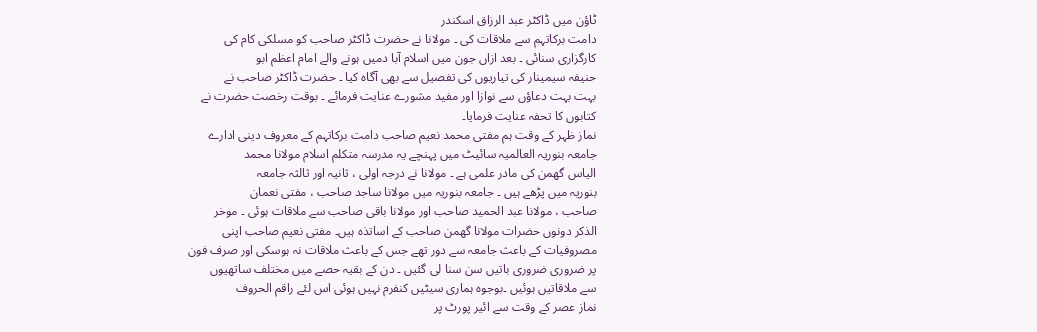ٹاؤن میں ڈاکٹر عبد الرزاق اسکندر
دامت برکاتہم سے ملاقات کی ۔ مولانا نے حضرت ڈاکٹر صاحب کو مسلکی کام کی
کارگزاری سنائی ۔ بعد ازاں جون میں اسلام آبا دمیں ہونے والے امام اعظم ابو
حنیفہ سیمینار کی تیاریوں کی تفصیل سے بھی آگاہ کیا ۔ حضرت ڈاکٹر صاحب نے
بہت بہت دعاؤں سے نوازا اور مفید مشورے عنایت فرمائے ۔ بوقت رخصت حضرت نے
کتابوں کا تحفہ عنایت فرمایا۔
نماز ظہر کے وقت ہم مفتی محمد نعیم صاحب دامت برکاتہم کے معروف دینی ادارے
جامعہ بنوریہ العالمیہ سائیٹ میں پہنچے یہ مدرسہ متکلم اسلام مولانا محمد
الیاس گھمن کی مادر علمی ہے ۔ مولانا نے درجہ اولی ، ثانیہ اور ثالثہ جامعہ
بنوریہ میں پڑھے ہیں ۔ جامعہ بنوریہ میں مولانا ساجد صاحب ، مفتی نعمان
صاحب ، مولانا عبد الحمید صاحب اور مولانا باقی صاحب سے ملاقات ہوئی ۔ موخر
الذکر دونوں حضرات مولانا گھمن صاحب کے اساتذہ ہیں۔ مفتی نعیم صاحب اپنی
مصروفیات کے باعث جامعہ سے دور تھے جس کے باعث ملاقات نہ ہوسکی اور صرف فون
پر ضروری ضروری باتیں سن سنا لی گئیں ۔ دن کے بقیہ حصے میں مختلف ساتھیوں
سے ملاقاتیں ہوئیں ۔بوجوہ ہماری سیٹیں کنفرم نہیں ہوئی اس لئے راقم الحروف
نماز عصر کے وقت سے ائیر پورٹ پر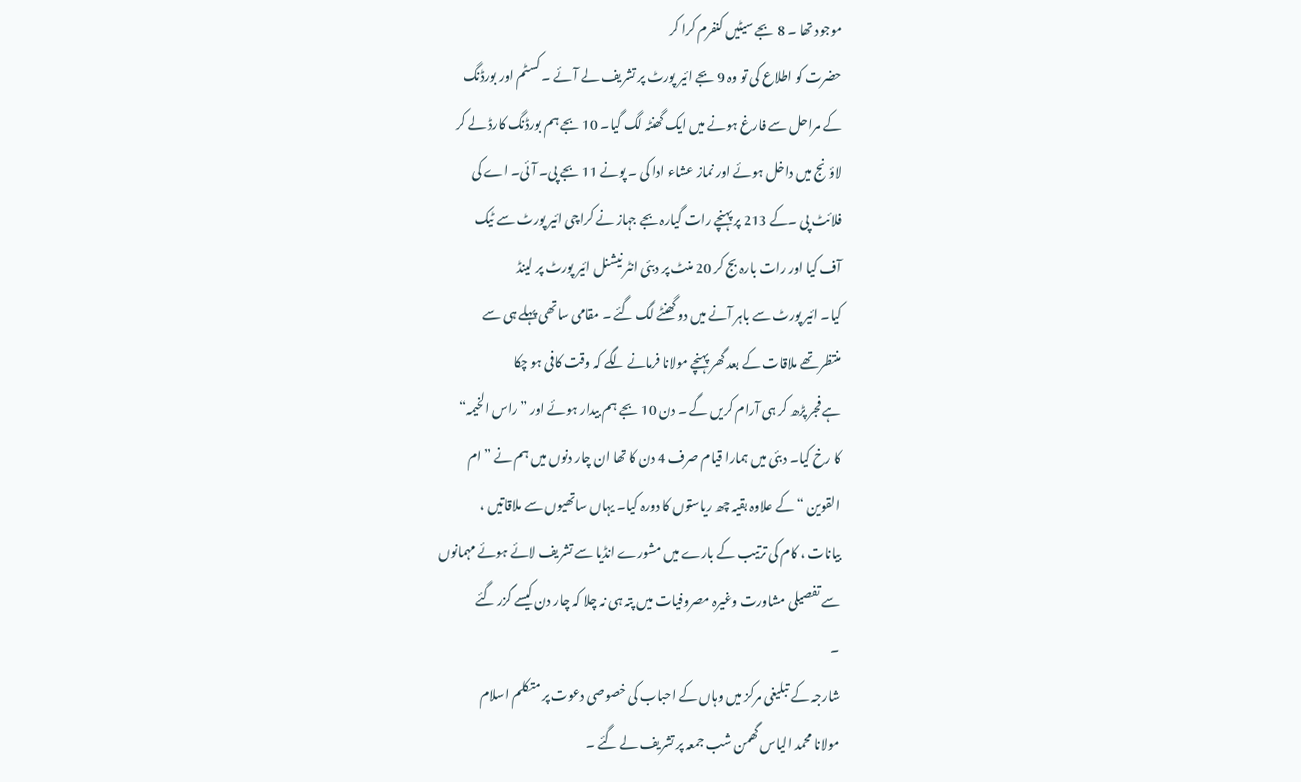موجود تھا ۔ 8 بجے سیٹیں کنفرم کرا کر
حضرت کو اطلاع کی تو وہ 9 بجے ائیر پورٹ پر تشریف لے آئے ۔ کسٹم اور بورڈنگ
کے مراحل سے فارغ ہونے میں ایک گھنٹہ لگ گیا۔ 10 بجے ہم بورڈنگ کارڈ لے کر
لاؤنج میں داخل ہوئے اور نماز عشاء ادا کی ۔ پونے 11 بجے پی۔ آئی۔ اے کی
فلائٹ پی ۔کے 213 پر پہنچے رات گیارہ بجے جہاز نے کراچی ائیر پورٹ سے ٹیک
آف کیا اور رات بارہ بج کر 20 منٹ پر دبئی انٹر نیشنل ائیر پورٹ پر لینڈ
کیا۔ ائیر پورٹ سے باہر آنے میں دو گھنٹے لگ گئے ۔ مقامی ساتھی پہلے ہی سے
منتظر تھے ملاقات کے بعد گھر پہنچے مولانا فرمانے لگے کہ وقت کافی ہو چکا
ہے فجر پڑھ کر ہی آرام کریں گے ۔ دن 10 بجے ہم بیدار ہوئے اور ”راس الخیمہ“
کا رخ کیا۔ دبئی میں ہمارا قیام صرف 4 دن کا تھا ان چار دنوں میں ہم نے ”ام
القوین “کے علاوہ بقیہ چھ ریاستوں کا دورہ کیا۔ یہاں ساتھیوں سے ملاقاتیں ،
بیانات ، کام کی ترتیب کے بارے میں مشورے انڈیا سے تشریف لائے ہوئے مہمانوں
سے تفصیلی مشاورت وغیرہ مصروفیات میں پتہ ہی نہ چلا کہ چار دن کیسے گزر گئے
۔
شارجہ کے تبلیغی مرکز میں وہاں کے احباب کی خصوصی دعوت پر متکلم اسلام
مولانا محمد الیاس گھمن شب جمعہ پر تشریف لے گئے ۔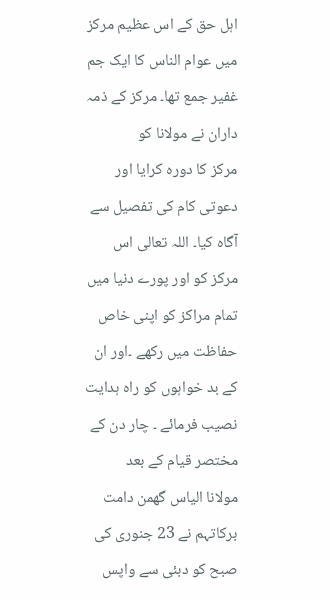اہل حق کے اس عظیم مرکز
میں عوام الناس کا ایک جم غفیر جمع تھا۔ مرکز کے ذمہ داران نے مولانا کو
مرکز کا دورہ کرایا اور دعوتی کام کی تفصیل سے آگاہ کیا۔ اللہ تعالی اس
مرکز کو اور پورے دنیا میں تمام مراکز کو اپنی خاص حفاظت میں رکھے ۔اور ان
کے بد خواہوں کو راہ ہدایت نصیب فرمائے ۔ چار دن کے مختصر قیام کے بعد
مولانا الیاس گھمن دامت برکاتہم نے 23 جنوری کی صبح کو دبئی سے واپس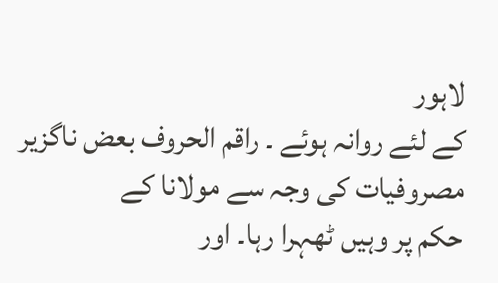لاہور
کے لئے روانہ ہوئے ۔ راقم الحروف بعض ناگزیر مصروفیات کی وجہ سے مولانا کے
حکم پر وہیں ٹھہرا رہا۔ اور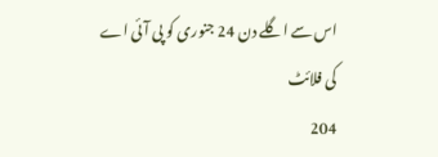اس سے اگلے دن 24 جنوری کو پی آئی اے کی فلائٹ
204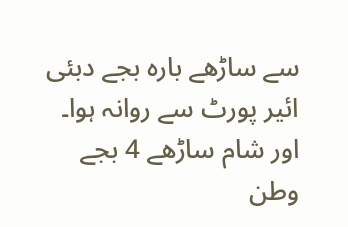سے ساڑھے بارہ بجے دبئی ائیر پورٹ سے روانہ ہوا۔ اور شام ساڑھے 4 بجے
وطن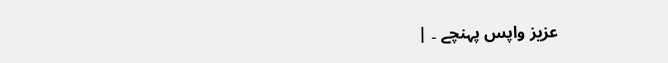عزیز واپس پہنچے ۔ |